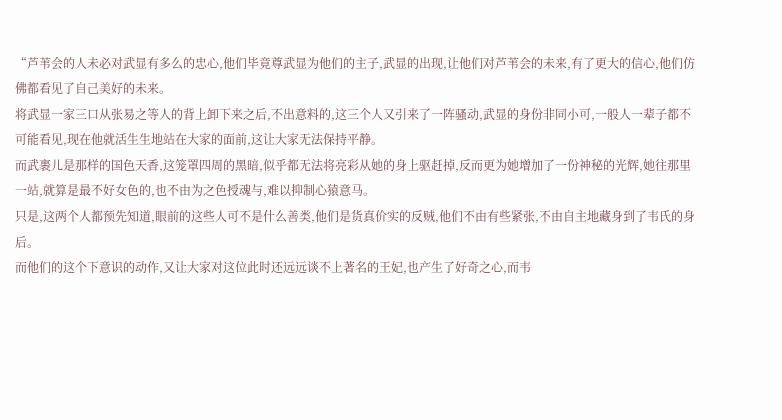“芦苇会的人未必对武显有多么的忠心,他们毕竟尊武显为他们的主子,武显的出现,让他们对芦苇会的未来,有了更大的信心,他们仿佛都看见了自己美好的未来。
将武显一家三口从张易之等人的背上卸下来之后,不出意料的,这三个人又引来了一阵骚动,武显的身份非同小可,一般人一辈子都不可能看见,现在他就活生生地站在大家的面前,这让大家无法保持平静。
而武裹儿是那样的国色天香,这笼罩四周的黑暗,似乎都无法将亮彩从她的身上驱赶掉,反而更为她增加了一份神秘的光辉,她往那里一站,就算是最不好女色的,也不由为之色授魂与,难以抑制心猿意马。
只是,这两个人都预先知道,眼前的这些人可不是什么善类,他们是货真价实的反贼,他们不由有些紧张,不由自主地藏身到了韦氏的身后。
而他们的这个下意识的动作,又让大家对这位此时还远远谈不上著名的王妃,也产生了好奇之心,而韦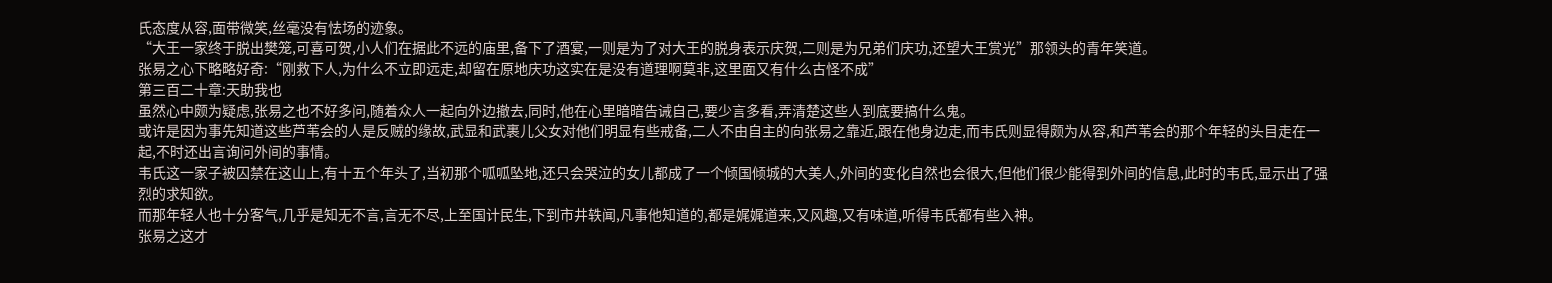氏态度从容,面带微笑,丝毫没有怯场的迹象。
“大王一家终于脱出樊笼,可喜可贺,小人们在据此不远的庙里,备下了酒宴,一则是为了对大王的脱身表示庆贺,二则是为兄弟们庆功,还望大王赏光”那领头的青年笑道。
张易之心下略略好奇:“刚救下人,为什么不立即远走,却留在原地庆功这实在是没有道理啊莫非,这里面又有什么古怪不成”
第三百二十章:天助我也
虽然心中颇为疑虑,张易之也不好多问,随着众人一起向外边撤去,同时,他在心里暗暗告诫自己,要少言多看,弄清楚这些人到底要搞什么鬼。
或许是因为事先知道这些芦苇会的人是反贼的缘故,武显和武裹儿父女对他们明显有些戒备,二人不由自主的向张易之靠近,跟在他身边走,而韦氏则显得颇为从容,和芦苇会的那个年轻的头目走在一起,不时还出言询问外间的事情。
韦氏这一家子被囚禁在这山上,有十五个年头了,当初那个呱呱坠地,还只会哭泣的女儿都成了一个倾国倾城的大美人,外间的变化自然也会很大,但他们很少能得到外间的信息,此时的韦氏,显示出了强烈的求知欲。
而那年轻人也十分客气,几乎是知无不言,言无不尽,上至国计民生,下到市井轶闻,凡事他知道的,都是娓娓道来,又风趣,又有味道,听得韦氏都有些入神。
张易之这才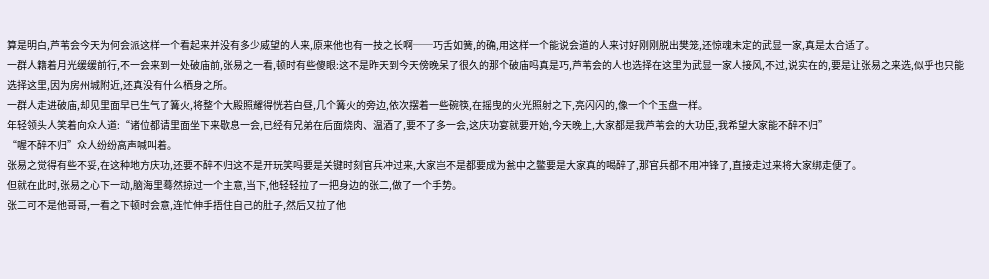算是明白,芦苇会今天为何会派这样一个看起来并没有多少威望的人来,原来他也有一技之长啊──巧舌如簧,的确,用这样一个能说会道的人来讨好刚刚脱出樊笼,还惊魂未定的武显一家,真是太合适了。
一群人籍着月光缓缓前行,不一会来到一处破庙前,张易之一看,顿时有些傻眼:这不是昨天到今天傍晚呆了很久的那个破庙吗真是巧,芦苇会的人也选择在这里为武显一家人接风,不过,说实在的,要是让张易之来选,似乎也只能选择这里,因为房州城附近,还真没有什么栖身之所。
一群人走进破庙,却见里面早已生气了篝火,将整个大殿照耀得恍若白昼,几个篝火的旁边,依次摆着一些碗筷,在摇曳的火光照射之下,亮闪闪的,像一个个玉盘一样。
年轻领头人笑着向众人道:“诸位都请里面坐下来歇息一会,已经有兄弟在后面烧肉、温酒了,要不了多一会,这庆功宴就要开始,今天晚上,大家都是我芦苇会的大功臣,我希望大家能不醉不归”
“喔不醉不归”众人纷纷高声喊叫着。
张易之觉得有些不妥,在这种地方庆功,还要不醉不归这不是开玩笑吗要是关键时刻官兵冲过来,大家岂不是都要成为瓮中之鳖要是大家真的喝醉了,那官兵都不用冲锋了,直接走过来将大家绑走便了。
但就在此时,张易之心下一动,脑海里蓦然掠过一个主意,当下,他轻轻拉了一把身边的张二,做了一个手势。
张二可不是他哥哥,一看之下顿时会意,连忙伸手捂住自己的肚子,然后又拉了他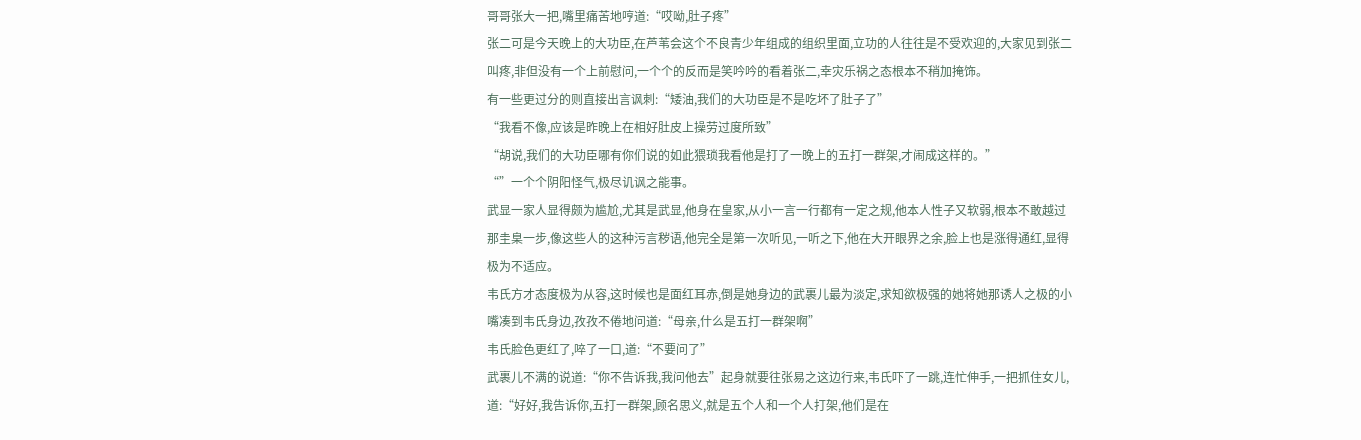哥哥张大一把,嘴里痛苦地哼道:“哎呦,肚子疼”
张二可是今天晚上的大功臣,在芦苇会这个不良青少年组成的组织里面,立功的人往往是不受欢迎的,大家见到张二叫疼,非但没有一个上前慰问,一个个的反而是笑吟吟的看着张二,幸灾乐祸之态根本不稍加掩饰。
有一些更过分的则直接出言讽刺:“矮油,我们的大功臣是不是吃坏了肚子了”
“我看不像,应该是昨晚上在相好肚皮上操劳过度所致”
“胡说,我们的大功臣哪有你们说的如此猥琐我看他是打了一晚上的五打一群架,才闹成这样的。”
“”一个个阴阳怪气,极尽讥讽之能事。
武显一家人显得颇为尴尬,尤其是武显,他身在皇家,从小一言一行都有一定之规,他本人性子又软弱,根本不敢越过那圭臬一步,像这些人的这种污言秽语,他完全是第一次听见,一听之下,他在大开眼界之余,脸上也是涨得通红,显得极为不适应。
韦氏方才态度极为从容,这时候也是面红耳赤,倒是她身边的武裹儿最为淡定,求知欲极强的她将她那诱人之极的小嘴凑到韦氏身边,孜孜不倦地问道:“母亲,什么是五打一群架啊”
韦氏脸色更红了,啐了一口,道:“不要问了”
武裹儿不满的说道:“你不告诉我,我问他去”起身就要往张易之这边行来,韦氏吓了一跳,连忙伸手,一把抓住女儿,道:“好好,我告诉你,五打一群架,顾名思义,就是五个人和一个人打架,他们是在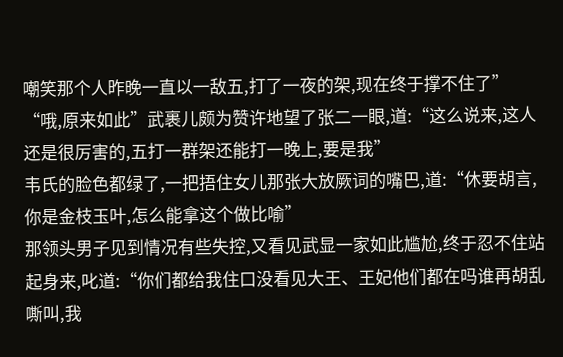嘲笑那个人昨晚一直以一敌五,打了一夜的架,现在终于撑不住了”
“哦,原来如此”武裹儿颇为赞许地望了张二一眼,道:“这么说来,这人还是很厉害的,五打一群架还能打一晚上,要是我”
韦氏的脸色都绿了,一把捂住女儿那张大放厥词的嘴巴,道:“休要胡言,你是金枝玉叶,怎么能拿这个做比喻”
那领头男子见到情况有些失控,又看见武显一家如此尴尬,终于忍不住站起身来,叱道:“你们都给我住口没看见大王、王妃他们都在吗谁再胡乱嘶叫,我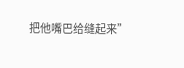把他嘴巴给缝起来”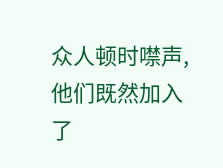众人顿时噤声,他们既然加入了